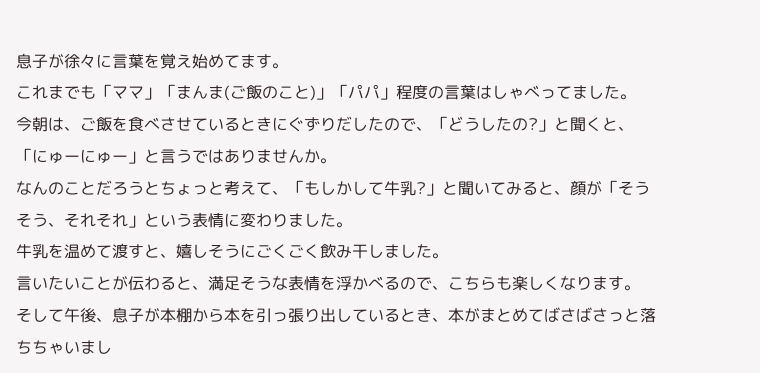息子が徐々に言葉を覚え始めてます。
これまでも「ママ」「まんま(ご飯のこと)」「パパ」程度の言葉はしゃべってました。
今朝は、ご飯を食べさせているときにぐずりだしたので、「どうしたの?」と聞くと、「にゅーにゅー」と言うではありませんか。
なんのことだろうとちょっと考えて、「もしかして牛乳?」と聞いてみると、顔が「そうそう、それそれ」という表情に変わりました。
牛乳を温めて渡すと、嬉しそうにごくごく飲み干しました。
言いたいことが伝わると、満足そうな表情を浮かべるので、こちらも楽しくなります。
そして午後、息子が本棚から本を引っ張り出しているとき、本がまとめてばさばさっと落ちちゃいまし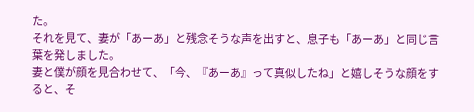た。
それを見て、妻が「あーあ」と残念そうな声を出すと、息子も「あーあ」と同じ言葉を発しました。
妻と僕が顔を見合わせて、「今、『あーあ』って真似したね」と嬉しそうな顔をすると、そ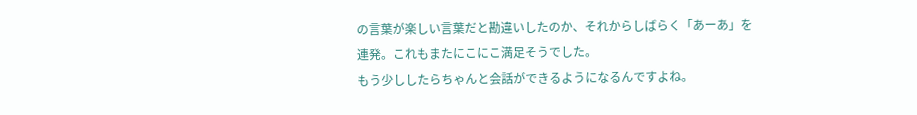の言葉が楽しい言葉だと勘違いしたのか、それからしばらく「あーあ」を連発。これもまたにこにこ満足そうでした。
もう少ししたらちゃんと会話ができるようになるんですよね。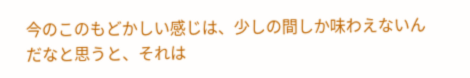今のこのもどかしい感じは、少しの間しか味わえないんだなと思うと、それは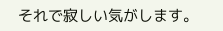それで寂しい気がします。